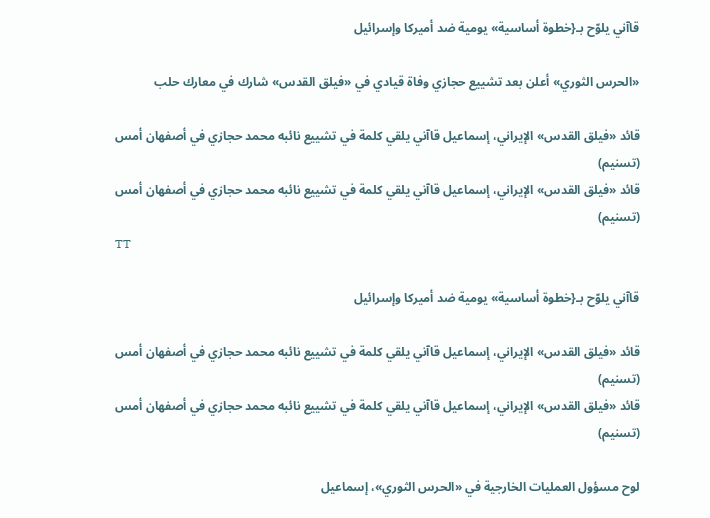قاآني يلوّح بـ{خطوة أساسية» يومية ضد أميركا وإسرائيل

«الحرس الثوري» أعلن بعد تشييع حجازي وفاة قيادي في «فيلق القدس» شارك في معارك حلب

قائد «فيلق القدس» الإيراني، إسماعيل قاآني يلقي كلمة في تشييع نائبه محمد حجازي في أصفهان أمس (تسنيم)
قائد «فيلق القدس» الإيراني، إسماعيل قاآني يلقي كلمة في تشييع نائبه محمد حجازي في أصفهان أمس (تسنيم)
TT

قاآني يلوّح بـ{خطوة أساسية» يومية ضد أميركا وإسرائيل

قائد «فيلق القدس» الإيراني، إسماعيل قاآني يلقي كلمة في تشييع نائبه محمد حجازي في أصفهان أمس (تسنيم)
قائد «فيلق القدس» الإيراني، إسماعيل قاآني يلقي كلمة في تشييع نائبه محمد حجازي في أصفهان أمس (تسنيم)

لوح مسؤول العمليات الخارجية في «الحرس الثوري»، إسماعيل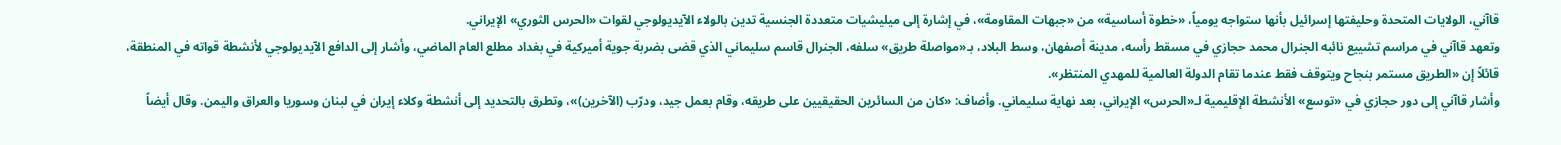قاآني، الولايات المتحدة وحليفتها إسرائيل بأنها ستواجه يومياً، «خطوة أساسية» من «جبهات المقاومة»، في إشارة إلى ميليشيات متعددة الجنسية تدين بالولاء الآيديولوجي لقوات «الحرس الثوري» الإيراني.
وتعهد قاآني في مراسم تشييع نائبه الجنرال محمد حجازي في مسقط رأسه، مدينة أصفهان، وسط البلاد، بـ«مواصلة طريق» سلفه، الجنرال قاسم سليماني الذي قضى بضربة جوية أميركية في بغداد مطلع العام الماضي، وأشار إلى الدافع الآيديولوجي لأنشطة قواته في المنطقة، قائلاً إن «الطريق مستمر بنجاح ويتوقف فقط عندما تقام الدولة العالمية للمهدي المنتظر».
وأشار قاآني إلى دور حجازي في «توسع» الأنشطة الإقليمية لـ«الحرس» الإيراني، بعد نهاية سليماني. وأضاف: «كان من السائرين الحقيقيين على طريقه، وقام بعمل جيد، ودرّب (الآخرين)»، وتطرق بالتحديد إلى أنشطة وكلاء إيران في لبنان وسوريا والعراق واليمن. وقال أيضاً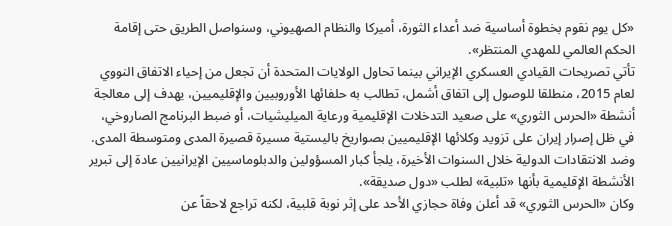«كل يوم نقوم بخطوة أساسية ضد أعداء الثورة، أميركا والنظام الصهيوني، وسنواصل الطريق حتى إقامة الحكم العالمي للمهدي المنتظر».
تأتي تصريحات القيادي العسكري الإيراني بينما تحاول الولايات المتحدة أن تجعل من إحياء الاتفاق النووي لعام 2015، منطلقا للوصول إلى اتفاق أشمل، تطالب به حلفائها الأوروبيين والإقليميين، يهدف إلى معالجة أنشطة «الحرس الثوري» على صعيد التدخلات الإقليمية ورعاية الميليشيات، أو ضبط البرنامج الصاروخي، في ظل إصرار إيران على تزويد وكلائها الإقليميين بصواريخ باليستية مسيرة قصيرة المدى ومتوسطة المدى. وضد الانتقادات الدولية خلال السنوات الأخيرة، يلجأ كبار المسؤولين والدبلوماسيين الإيرانيين عادة إلى تبرير الأنشطة الإقليمية بأنها «تلبية» لطلب «دول صديقة».
وكان «الحرس الثوري» قد أعلن وفاة حجازي الأحد على إثر نوبة قلبية، لكنه تراجع لاحقاً عن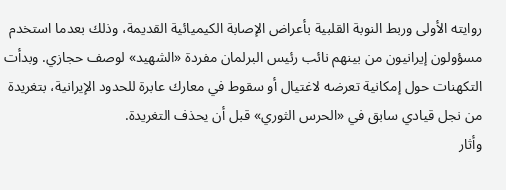روايته الأولى وربط النوبة القلبية بأعراض الإصابة الكيميائية القديمة، وذلك بعدما استخدم مسؤولون إيرانيون من بينهم نائب رئيس البرلمان مفردة «الشهيد» لوصف حجازي. وبدأت التكهنات حول إمكانية تعرضه لاغتيال أو سقوط في معارك عابرة للحدود الإيرانية، بتغريدة من نجل قيادي سابق في «الحرس الثوري» قبل أن يحذف التغريدة.
وأثار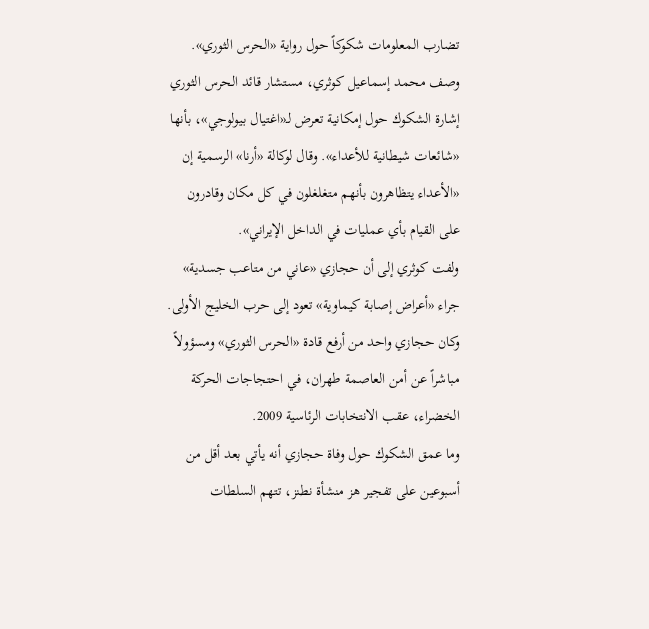تضارب المعلومات شكوكاً حول رواية «الحرس الثوري». وصف محمد إسماعيل كوثري، مستشار قائد الحرس الثوري إشارة الشكوك حول إمكانية تعرض لـ«اغتيال بيولوجي»، بأنها «شائعات شيطانية للأعداء». وقال لوكالة «أرنا» الرسمية إن «الأعداء يتظاهرون بأنهم متغلغلون في كل مكان وقادرون على القيام بأي عمليات في الداخل الإيراني».
ولفت كوثري إلى أن حجازي «عاني من متاعب جسدية» جراء «أعراض إصابة كيماوية» تعود إلى حرب الخليج الأولى.
وكان حجازي واحد من أرفع قادة «الحرس الثوري» ومسؤولاً مباشراً عن أمن العاصمة طهران، في احتجاجات الحركة الخضراء، عقب الانتخابات الرئاسية 2009.
وما عمق الشكوك حول وفاة حجازي أنه يأتي بعد أقل من أسبوعين على تفجير هز منشأة نطنز، تتهم السلطات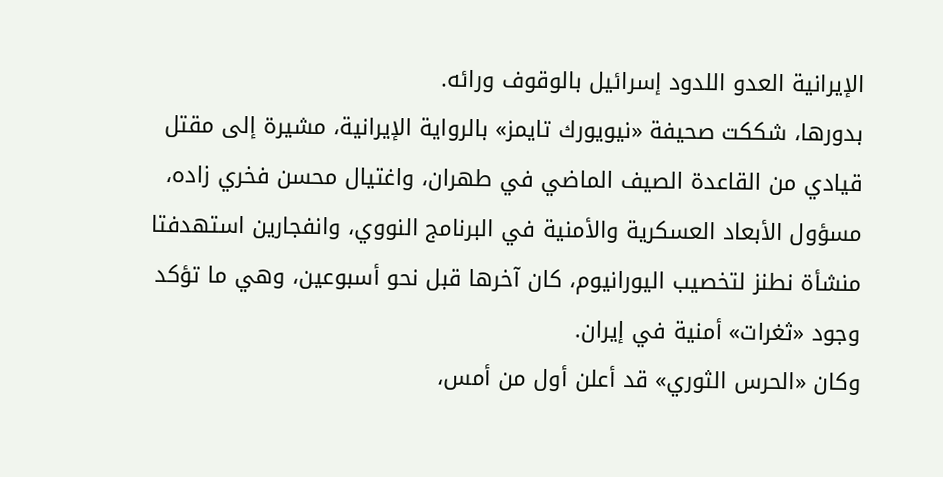الإيرانية العدو اللدود إسرائيل بالوقوف ورائه.
بدورها، شككت صحيفة «نيويورك تايمز» بالرواية الإيرانية، مشيرة إلى مقتل قيادي من القاعدة الصيف الماضي في طهران، واغتيال محسن فخري زاده، مسؤول الأبعاد العسكرية والأمنية في البرنامج النووي، وانفجارين استهدفتا منشأة نطنز لتخصيب اليورانيوم، كان آخرها قبل نحو أسبوعين، وهي ما تؤكد وجود «ثغرات» أمنية في إيران.
وكان «الحرس الثوري» قد أعلن أول من أمس،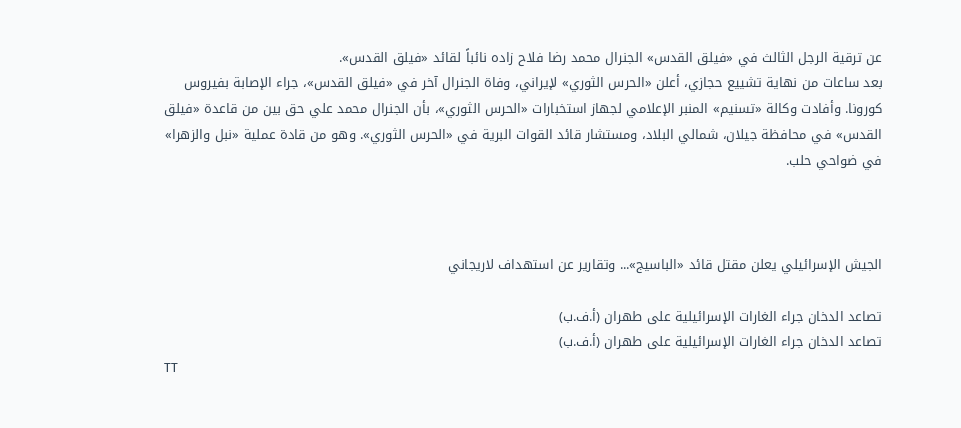عن ترقية الرجل الثالث في «فيلق القدس» الجنرال محمد رضا فلاح زاده نائباً لقائد «فيلق القدس».
بعد ساعات من نهاية تشييع حجازي، أعلن «الحرس الثوري» لإيراني، وفاة الجنرال آخر في «فيلق القدس»، جراء الإصابة بفيروس كورونا. وأفادت وكالة «تسنيم» المنبر الإعلامي لجهاز استخبارات «الحرس الثوري»، بأن الجنرال محمد علي حق بين من قاعدة «فيلق القدس» في محافظة جيلان، شمالي البلاد، ومستشار قائد القوات البرية في «الحرس الثوري». وهو من قادة عملية «نبل والزهرا» في ضواحي حلب.



الجيش الإسرائيلي يعلن مقتل قائد «الباسيج»... وتقارير عن استهداف لاريجاني

تصاعد الدخان جراء الغارات الإسرائيلية على طهران (أ.ف.ب)
تصاعد الدخان جراء الغارات الإسرائيلية على طهران (أ.ف.ب)
TT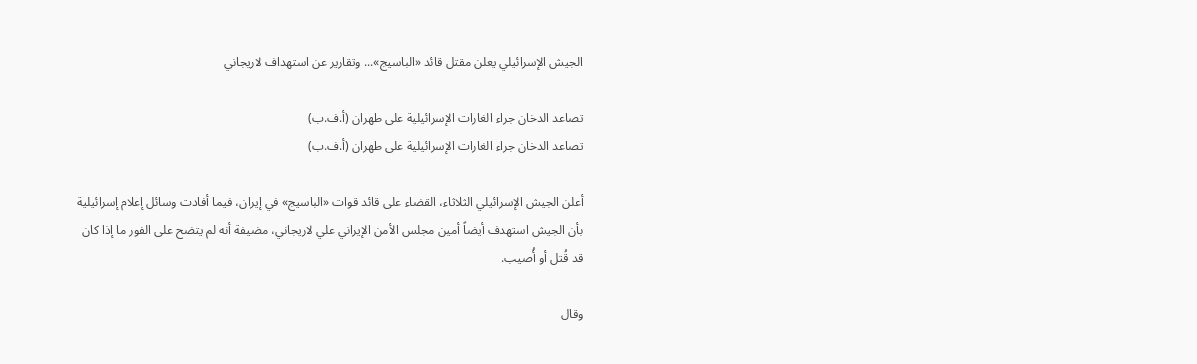الجيش الإسرائيلي يعلن مقتل قائد «الباسيج»... وتقارير عن استهداف لاريجاني

تصاعد الدخان جراء الغارات الإسرائيلية على طهران (أ.ف.ب)
تصاعد الدخان جراء الغارات الإسرائيلية على طهران (أ.ف.ب)

أعلن الجيش الإسرائيلي الثلاثاء، القضاء على قائد قوات «الباسيج» في إيران، فيما أفادت وسائل إعلام إسرائيلية بأن الجيش ‌استهدف أيضاً أمين مجلس الأمن الإيراني علي لاريجاني، مضيفة ‌أنه ‌لم يتضح ‌على الفور ‌ما إذا ‌كان قد قُتل أو أُصيب.

وقال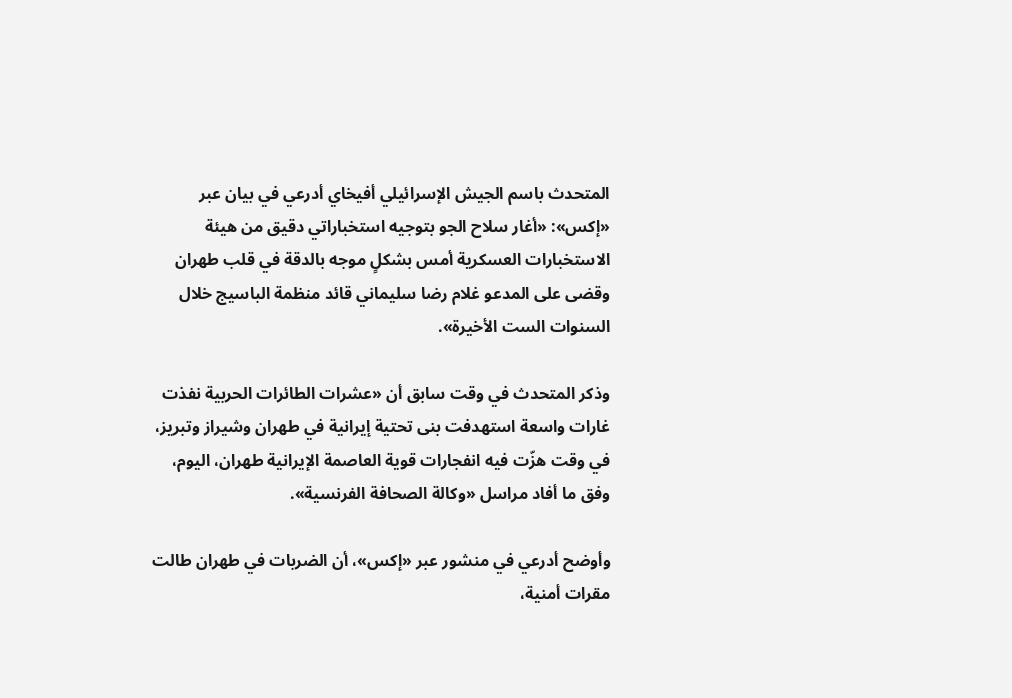المتحدث باسم الجيش الإسرائيلي أفيخاي أدرعي في بيان عبر «إكس»: «أغار سلاح الجو بتوجيه استخباراتي دقيق من هيئة الاستخبارات العسكرية أمس بشكلٍ موجه بالدقة في قلب طهران وقضى على المدعو غلام رضا سليماني قائد منظمة الباسيج خلال السنوات الست الأخيرة».

وذكر المتحدث في وقت سابق أن «عشرات الطائرات الحربية نفذت غارات واسعة استهدفت بنى تحتية إيرانية في طهران وشيراز وتبريز، في وقت هزّت فيه انفجارات قوية العاصمة الإيرانية طهران، اليوم، وفق ما أفاد مراسل «وكالة الصحافة الفرنسية».

وأوضح أدرعي في منشور عبر «إكس»، أن الضربات في طهران طالت مقرات أمنية،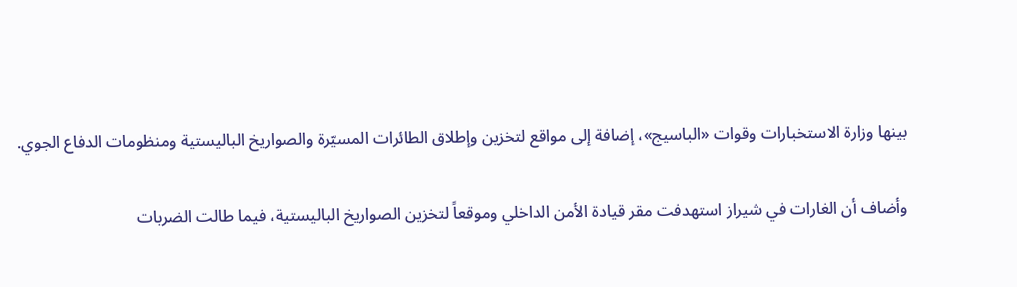بينها وزارة الاستخبارات وقوات «الباسيج»، إضافة إلى مواقع لتخزين وإطلاق الطائرات المسيّرة والصواريخ الباليستية ومنظومات الدفاع الجوي.

وأضاف أن الغارات في شيراز استهدفت مقر قيادة الأمن الداخلي وموقعاً لتخزين الصواريخ الباليستية، فيما طالت الضربات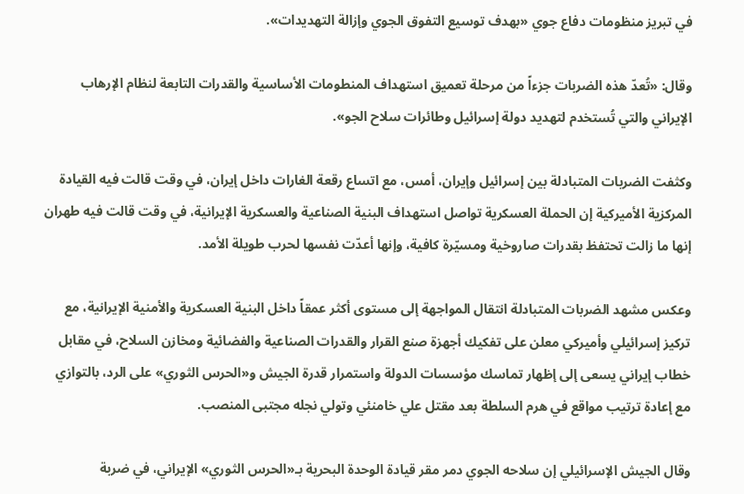في تبريز منظومات دفاع جوي «بهدف توسيع التفوق الجوي وإزالة التهديدات».

وقال: «تُعدّ هذه الضربات جزءاً من مرحلة تعميق استهداف المنطومات الأساسية والقدرات التابعة لنظام الإرهاب الإيراني والتي تُستخدم لتهديد دولة إسرائيل وطائرات سلاح الجو».

وكثفت الضربات المتبادلة بين إسرائيل وإيران، أمس، مع اتساع رقعة الغارات داخل إيران، في وقت قالت فيه القيادة المركزية الأميركية إن الحملة العسكرية تواصل استهداف البنية الصناعية والعسكرية الإيرانية، في وقت قالت فيه طهران إنها ما زالت تحتفظ بقدرات صاروخية ومسيّرة كافية، وإنها أعدّت نفسها لحرب طويلة الأمد.

وعكس مشهد الضربات المتبادلة انتقال المواجهة إلى مستوى أكثر عمقاً داخل البنية العسكرية والأمنية الإيرانية، مع تركيز إسرائيلي وأميركي معلن على تفكيك أجهزة صنع القرار والقدرات الصناعية والفضائية ومخازن السلاح، في مقابل خطاب إيراني يسعى إلى إظهار تماسك مؤسسات الدولة واستمرار قدرة الجيش و«الحرس الثوري» على الرد، بالتوازي مع إعادة ترتيب مواقع في هرم السلطة بعد مقتل علي خامنئي وتولي نجله مجتبى المنصب.

وقال الجيش الإسرائيلي إن سلاحه الجوي دمر مقر قيادة الوحدة البحرية بـ«الحرس الثوري» الإيراني، في ضربة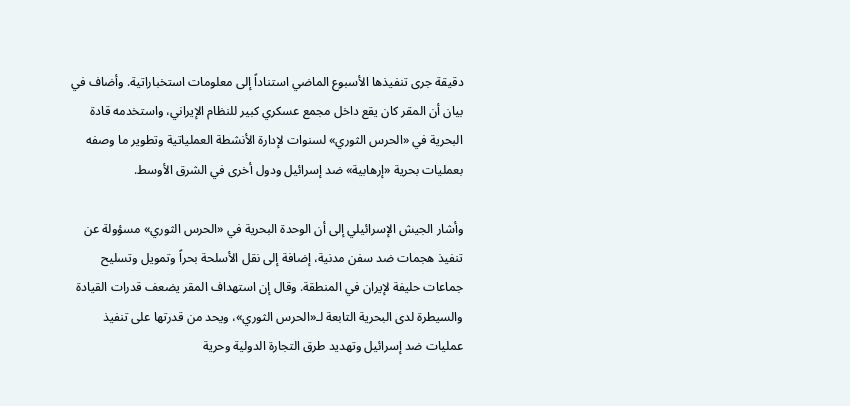دقيقة جرى تنفيذها الأسبوع الماضي استناداً إلى معلومات استخباراتية. وأضاف في بيان أن المقر كان يقع داخل مجمع عسكري كبير للنظام الإيراني، واستخدمه قادة البحرية في «الحرس الثوري» لسنوات لإدارة الأنشطة العملياتية وتطوير ما وصفه بعمليات بحرية «إرهابية» ضد إسرائيل ودول أخرى في الشرق الأوسط.

وأشار الجيش الإسرائيلي إلى أن الوحدة البحرية في «الحرس الثوري» مسؤولة عن تنفيذ هجمات ضد سفن مدنية، إضافة إلى نقل الأسلحة بحراً وتمويل وتسليح جماعات حليفة لإيران في المنطقة. وقال إن استهداف المقر يضعف قدرات القيادة والسيطرة لدى البحرية التابعة لـ«الحرس الثوري»، ويحد من قدرتها على تنفيذ عمليات ضد إسرائيل وتهديد طرق التجارة الدولية وحرية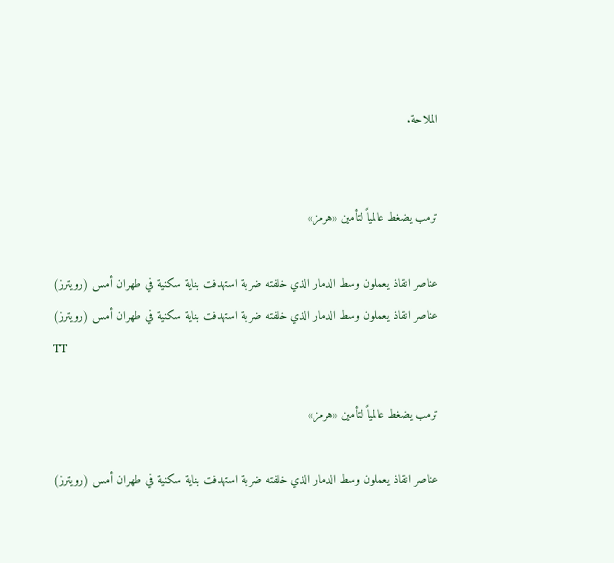الملاحة.


ترمب يضغط عالمياً لتأمين «هرمز»

عناصر انقاذ يعملون وسط الدمار الذي خلفته ضربة استهدفت بناية سكنية في طهران أمس (رويترز)
عناصر انقاذ يعملون وسط الدمار الذي خلفته ضربة استهدفت بناية سكنية في طهران أمس (رويترز)
TT

ترمب يضغط عالمياً لتأمين «هرمز»

عناصر انقاذ يعملون وسط الدمار الذي خلفته ضربة استهدفت بناية سكنية في طهران أمس (رويترز)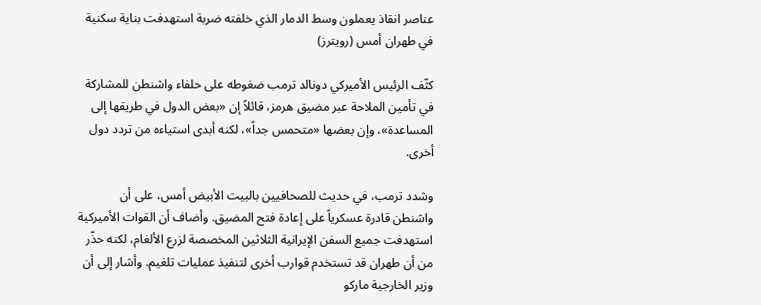عناصر انقاذ يعملون وسط الدمار الذي خلفته ضربة استهدفت بناية سكنية في طهران أمس (رويترز)

كثّف الرئيس الأميركي دونالد ترمب ضغوطه على حلفاء واشنطن للمشاركة في تأمين الملاحة عبر مضيق هرمز، قائلاً إن «بعض الدول في طريقها إلى المساعدة»، وإن بعضها «متحمس جداً»، لكنه أبدى استياءه من تردد دول أخرى.

وشدد ترمب، في حديث للصحافيين بالبيت الأبيض أمس، على أن واشنطن قادرة عسكرياً على إعادة فتح المضيق. وأضاف أن القوات الأميركية استهدفت جميع السفن الإيرانية الثلاثين المخصصة لزرع الألغام، لكنه حذّر من أن طهران قد تستخدم قوارب أخرى لتنفيذ عمليات تلغيم. وأشار إلى أن وزير الخارجية ماركو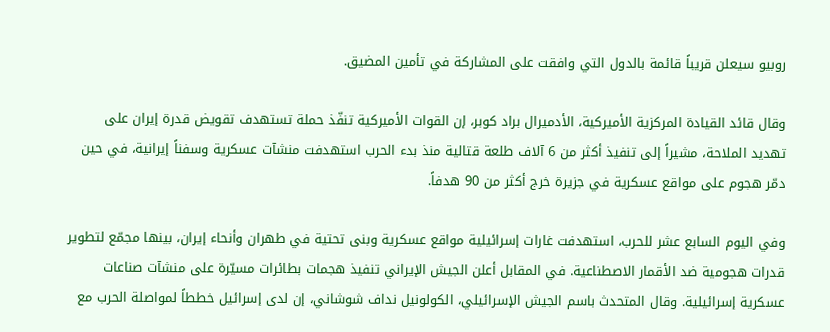روبيو سيعلن قريباً قائمة بالدول التي وافقت على المشاركة في تأمين المضيق.

وقال قائد القيادة المركزية الأميركية، الأدميرال براد كوبر، إن القوات الأميركية تنفّذ حملة تستهدف تقويض قدرة إيران على تهديد الملاحة، مشيراً إلى تنفيذ أكثر من 6 آلاف طلعة قتالية منذ بدء الحرب استهدفت منشآت عسكرية وسفناً إيرانية، في حين دمّر هجوم على مواقع عسكرية في جزيرة خرج أكثر من 90 هدفاً.

وفي اليوم السابع عشر للحرب، استهدفت غارات إسرائيلية مواقع عسكرية وبنى تحتية في طهران وأنحاء إيران، بينها مجمّع لتطوير قدرات هجومية ضد الأقمار الاصطناعية. في المقابل أعلن الجيش الإيراني تنفيذ هجمات بطائرات مسيّرة على منشآت صناعات عسكرية إسرائيلية. وقال المتحدث باسم الجيش الإسرائيلي، الكولونيل نداف شوشاني، إن لدى إسرائيل خططاً لمواصلة الحرب مع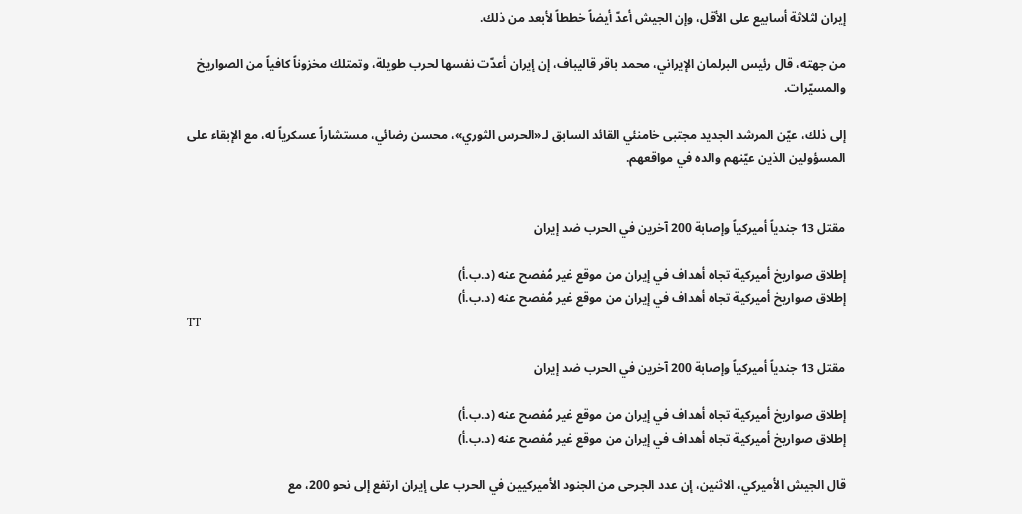إيران لثلاثة أسابيع على الأقل، وإن الجيش أعدّ أيضاً خططاً لأبعد من ذلك.

من جهته، قال رئيس البرلمان الإيراني، محمد باقر قاليباف، إن إيران أعدّت نفسها لحرب طويلة، وتمتلك مخزوناً كافياً من الصواريخ والمسيّرات.

إلى ذلك، عيّن المرشد الجديد مجتبى خامنئي القائد السابق لـ«الحرس الثوري»، محسن رضائي، مستشاراً عسكرياً له، مع الإبقاء على المسؤولين الذين عيّنهم والده في مواقعهم.


مقتل 13 جندياً أميركياً وإصابة 200 آخرين في الحرب ضد إيران

إطلاق صواريخ أميركية تجاه أهداف في إيران من موقع غير مُفصح عنه (د.ب.أ)
إطلاق صواريخ أميركية تجاه أهداف في إيران من موقع غير مُفصح عنه (د.ب.أ)
TT

مقتل 13 جندياً أميركياً وإصابة 200 آخرين في الحرب ضد إيران

إطلاق صواريخ أميركية تجاه أهداف في إيران من موقع غير مُفصح عنه (د.ب.أ)
إطلاق صواريخ أميركية تجاه أهداف في إيران من موقع غير مُفصح عنه (د.ب.أ)

قال الجيش الأميركي، الاثنين، إن عدد الجرحى من الجنود الأميركيين في الحرب على إيران ارتفع إلى نحو 200، مع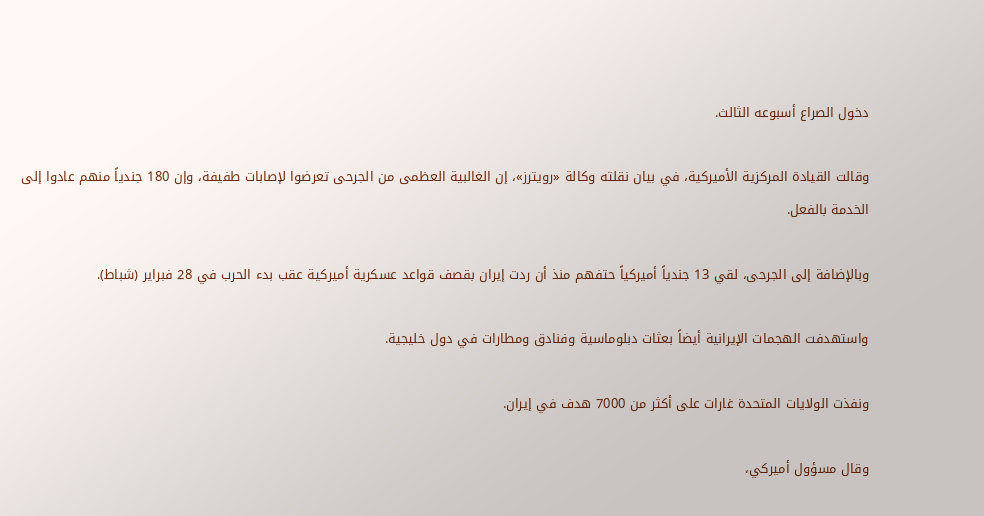دخول الصراع أسبوعه الثالث.

وقالت القيادة المركزية الأميركية، في بيان نقلته وكالة «رويترز»، إن الغالبية العظمى من الجرحى تعرضوا لإصابات طفيفة، وإن 180 جندياً منهم عادوا إلى الخدمة بالفعل.

وبالإضافة إلى الجرحى، لقي 13 جندياً أميركياً حتفهم منذ أن ردت إيران بقصف قواعد عسكرية أميركية عقب بدء الحرب في 28 فبراير (شباط).

واستهدفت الهجمات الإيرانية أيضاً بعثات دبلوماسية وفنادق ومطارات في دول خليجية.

ونفذت الولايات المتحدة غارات على أكثر من 7000 هدف في إيران.

وقال مسؤول أميركي،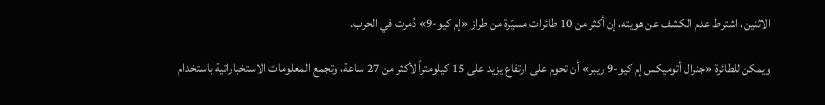الاثنين، اشترط عدم الكشف عن هويته، إن أكثر من 10 طائرات مسيّرة من طراز «إم كيو-9» دُمرت في الحرب.

ويمكن للطائرة «جنرال أتوميكس إم كيو-9 ريبر» أن تحوم على ارتفاع يزيد على 15 كيلومتراً لأكثر من 27 ساعة، وتجمع المعلومات الاستخباراتية باستخدام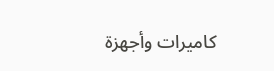كاميرات وأجهزة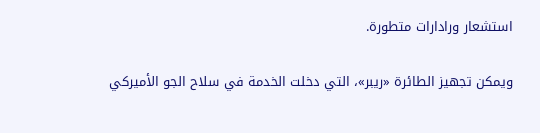استشعار ورادارات متطورة.

ويمكن تجهيز الطائرة «ريبر»، التي دخلت الخدمة في سلاح الجو الأميركي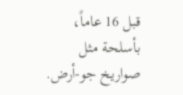قبل 16 عاماً، بأسلحة مثل صواريخ جو-أرض.